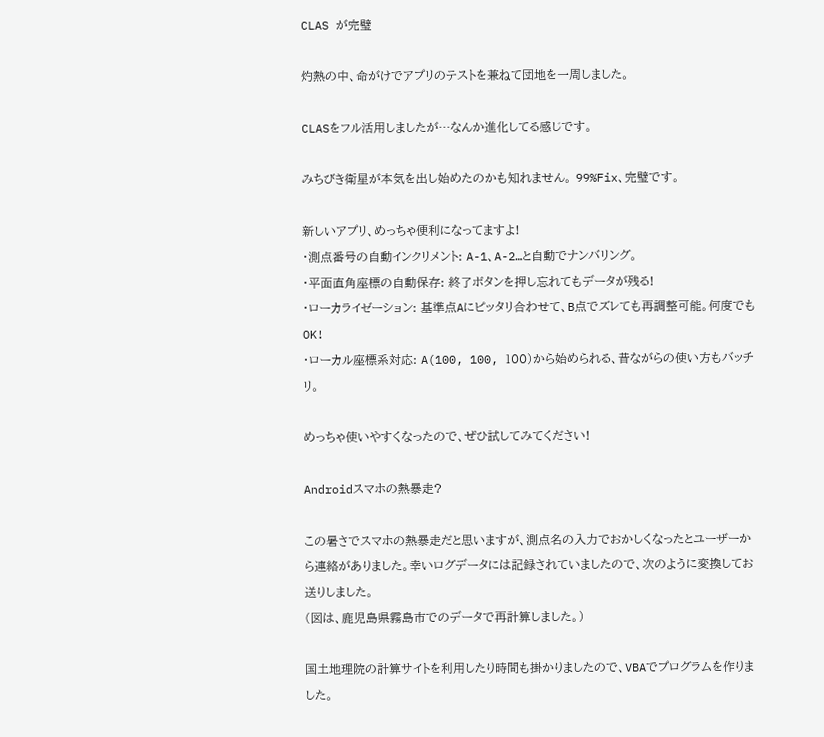CLAS が完璧

灼熱の中、命がけでアプリのテストを兼ねて団地を一周しました。

CLASをフル活用しましたが…なんか進化してる感じです。

みちびき衛星が本気を出し始めたのかも知れません。 99%Fix、完璧です。

新しいアプリ、めっちゃ便利になってますよ!
・測点番号の自動インクリメント: A-1、A-2…と自動でナンバリング。
・平面直角座標の自動保存: 終了ボタンを押し忘れてもデータが残る!
・ローカライゼーション: 基準点Aにピッタリ合わせて、B点でズレても再調整可能。何度でもOK!
・ローカル座標系対応: A(100, 100, 100)から始められる、昔ながらの使い方もバッチリ。

めっちゃ使いやすくなったので、ぜひ試してみてください!

Androidスマホの熱暴走?

この暑さでスマホの熱暴走だと思いますが、測点名の入力でおかしくなったとユーザーから連絡がありました。幸いログデータには記録されていましたので、次のように変換してお送りしました。
(図は、鹿児島県霧島市でのデータで再計算しました。)

国土地理院の計算サイトを利用したり時間も掛かりましたので、VBAでプログラムを作りました。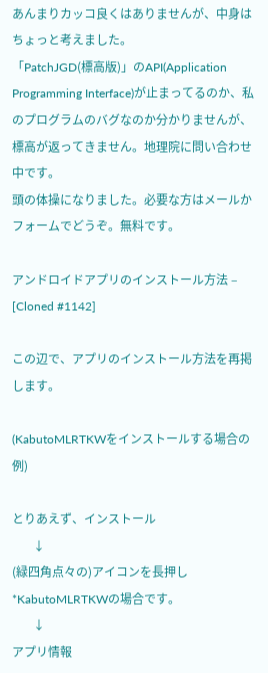あんまりカッコ良くはありませんが、中身はちょっと考えました。
「PatchJGD(標高版)」のAPI(Application Programming Interface)が止まってるのか、私のプログラムのバグなのか分かりませんが、標高が返ってきません。地理院に問い合わせ中です。
頭の体操になりました。必要な方はメールかフォームでどうぞ。無料です。

アンドロイドアプリのインストール方法 – [Cloned #1142]

この辺で、アプリのインストール方法を再掲します。

(KabutoMLRTKWをインストールする場合の例)

とりあえず、インストール
       ↓
(緑四角点々の)アイコンを長押し   *KabutoMLRTKWの場合です。
       ↓
アプリ情報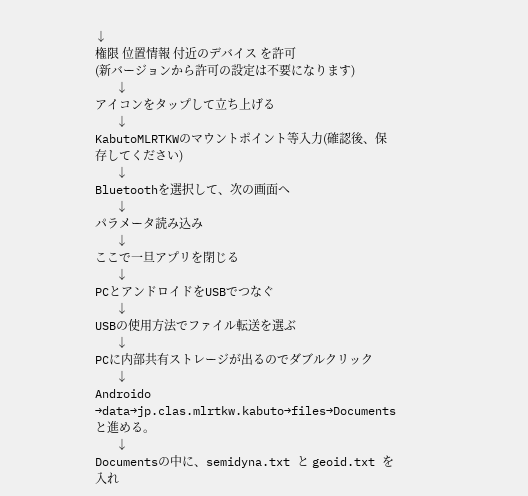↓
権限 位置情報 付近のデバイス を許可
(新バージョンから許可の設定は不要になります)
       ↓
アイコンをタップして立ち上げる
       ↓
KabutoMLRTKWのマウントポイント等入力(確認後、保存してください)
       ↓
Bluetoothを選択して、次の画面へ
       ↓
パラメータ読み込み
       ↓
ここで一旦アプリを閉じる
       ↓
PCとアンドロイドをUSBでつなぐ
       ↓
USBの使用方法でファイル転送を選ぶ
       ↓
PCに内部共有ストレージが出るのでダブルクリック
       ↓
Androido →data→jp.clas.mlrtkw.kabuto→files→Documents と進める。
       ↓
Documentsの中に、semidyna.txt と geoid.txt を入れ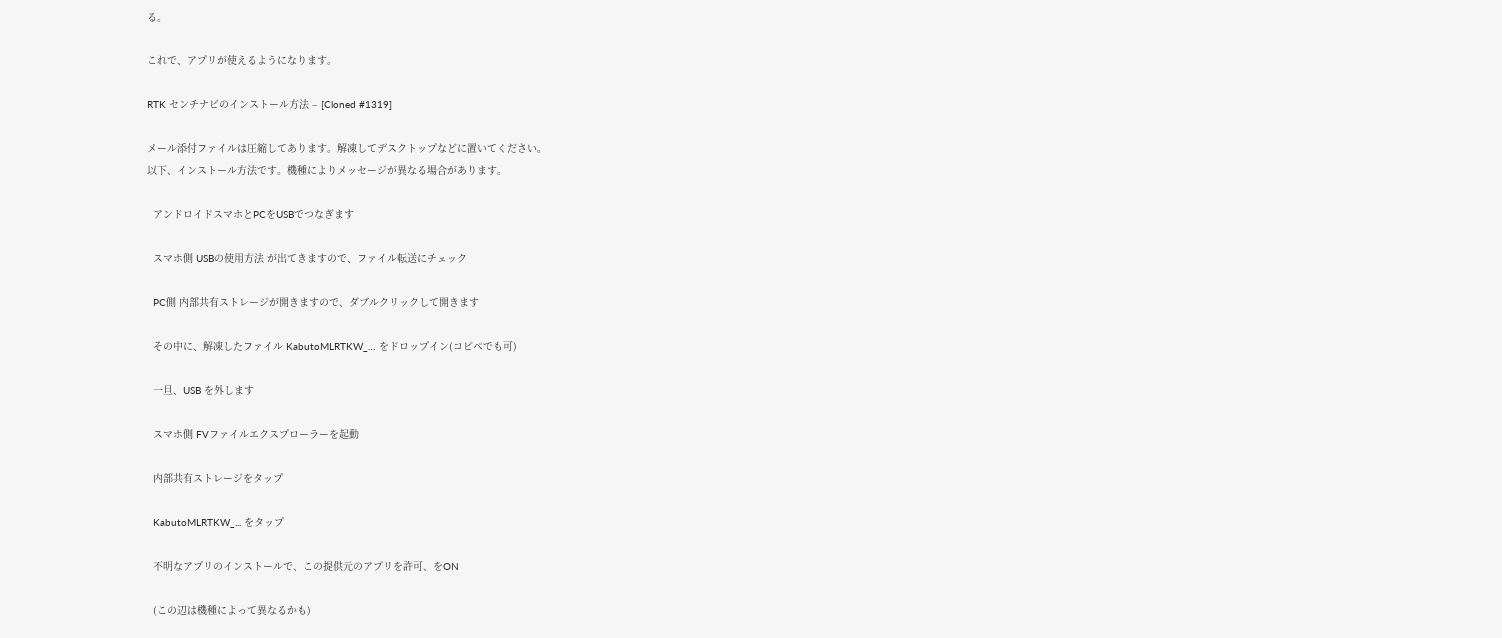る。

これで、アプリが使えるようになります。

RTK センチナビのインストール方法 – [Cloned #1319]

メール添付ファイルは圧縮してあります。解凍してデスクトップなどに置いてください。
以下、インストール方法です。機種によりメッセージが異なる場合があります。

  アンドロイドスマホとPCをUSBでつなぎます

  スマホ側 USBの使用方法 が出てきますので、ファイル転送にチェック

  PC側 内部共有ストレージが開きますので、ダブルクリックして開きます

  その中に、解凍したファイル KabutoMLRTKW_… をドロップイン(コピペでも可)

  一旦、USB を外します

  スマホ側 FVファイルエクスプローラーを起動

  内部共有ストレージをタップ

  KabutoMLRTKW_... をタップ

  不明なアプリのインストールで、この提供元のアプリを許可、をON

  (この辺は機種によって異なるかも)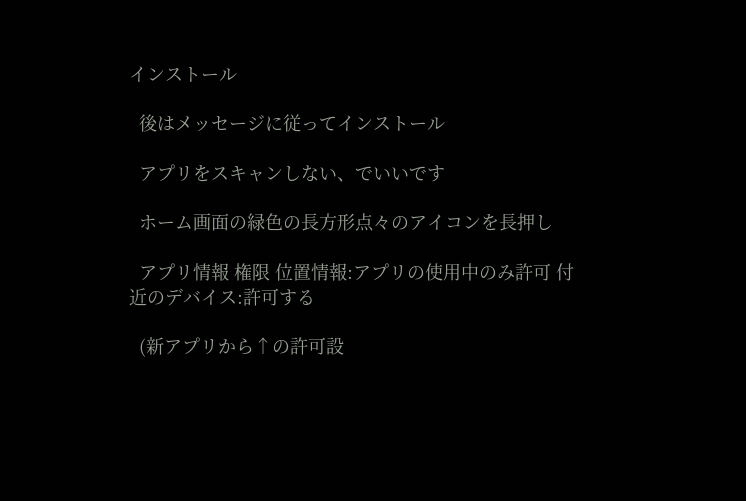インストール

  後はメッセージに従ってインストール

  アプリをスキャンしない、でいいです

  ホーム画面の緑色の長方形点々のアイコンを長押し

  アプリ情報 権限 位置情報:アプリの使用中のみ許可 付近のデバイス:許可する

  (新アプリから↑の許可設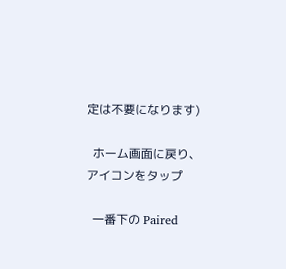定は不要になります)

  ホーム画面に戻り、アイコンをタップ

  一番下の Paired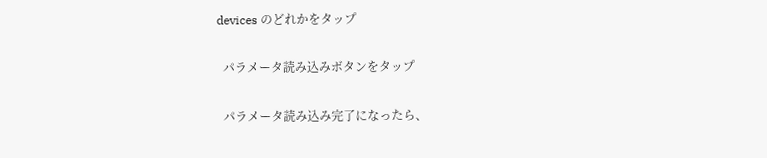devices のどれかをタップ

  パラメータ読み込みボタンをタップ

  パラメータ読み込み完了になったら、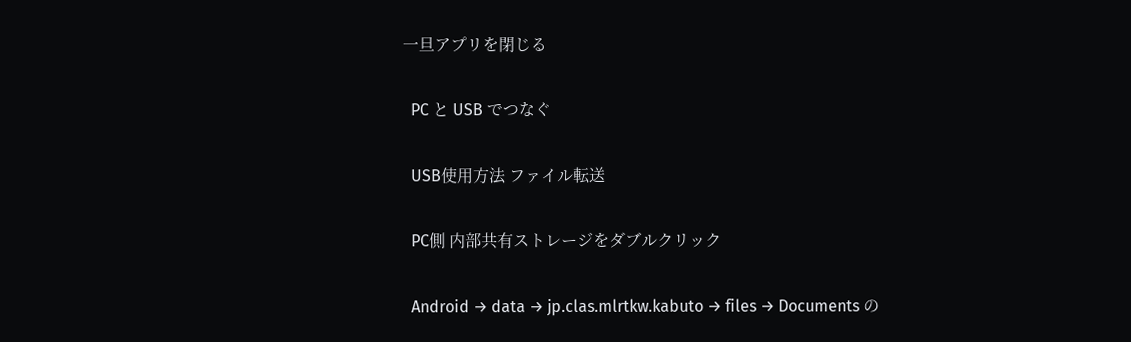一旦アプリを閉じる

  PC と USB でつなぐ

  USB使用方法 ファイル転送

  PC側 内部共有ストレージをダブルクリック

  Android → data → jp.clas.mlrtkw.kabuto → files → Documents の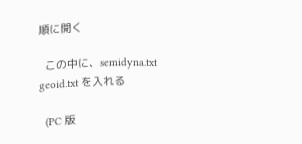順に開く

  この中に、semidyna.txt geoid.txt を入れる

  (PC 版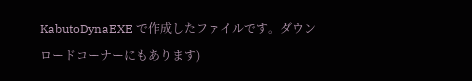KabutoDynaEXE で作成したファイルです。ダウンロードコーナーにもあります)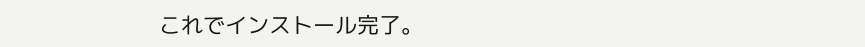これでインストール完了。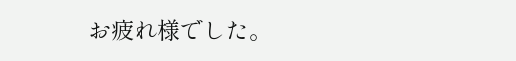お疲れ様でした。